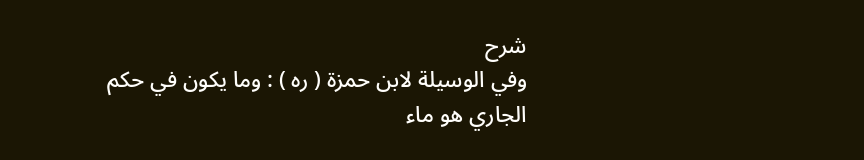شرح
وفي الوسيلة لابن حمزة ( ره ) : وما يكون في حكم الجاري هو ماء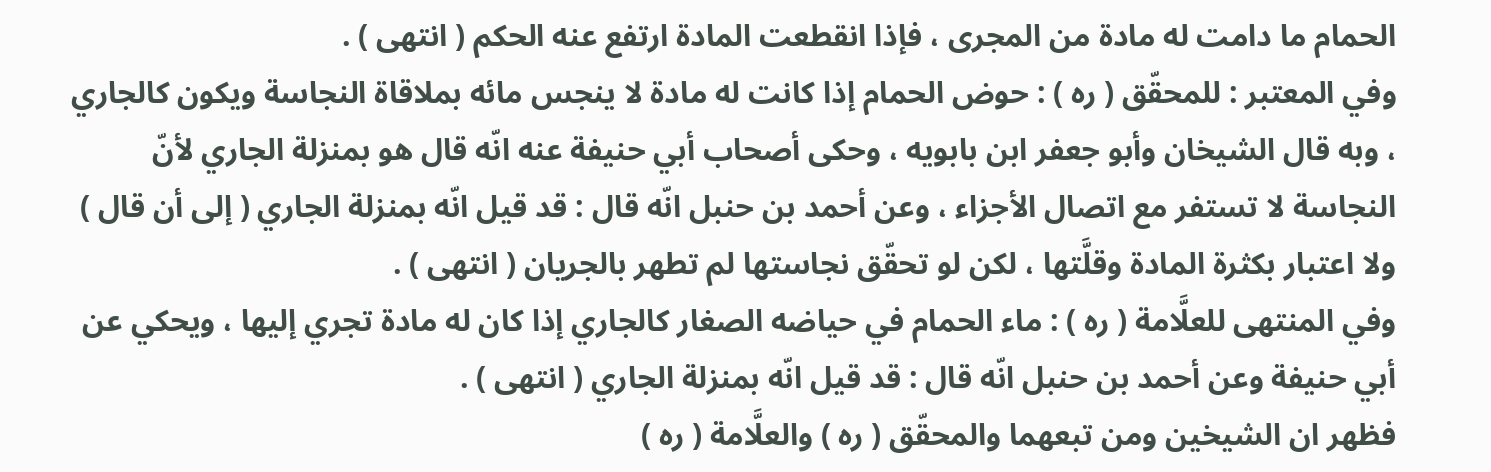الحمام ما دامت له مادة من المجرى ، فإذا انقطعت المادة ارتفع عنه الحكم ( انتهى ) .
وفي المعتبر : للمحقّق ( ره ) : حوض الحمام إذا كانت له مادة لا ينجس مائه بملاقاة النجاسة ويكون كالجاري ، وبه قال الشيخان وأبو جعفر ابن بابويه ، وحكى أصحاب أبي حنيفة عنه انّه قال هو بمنزلة الجاري لأنّ النجاسة لا تستفر مع اتصال الأجزاء ، وعن أحمد بن حنبل انّه قال : قد قيل انّه بمنزلة الجاري ( إلى أن قال ) ولا اعتبار بكثرة المادة وقلَّتها ، لكن لو تحقّق نجاستها لم تطهر بالجريان ( انتهى ) .
وفي المنتهى للعلَّامة ( ره ) : ماء الحمام في حياضه الصغار كالجاري إذا كان له مادة تجري إليها ، ويحكي عن أبي حنيفة وعن أحمد بن حنبل انّه قال : قد قيل انّه بمنزلة الجاري ( انتهى ) .
فظهر ان الشيخين ومن تبعهما والمحقّق ( ره ) والعلَّامة ( ره )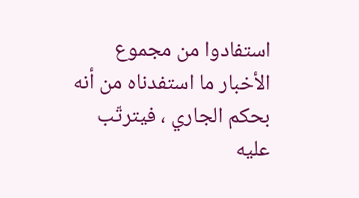استفادوا من مجموع الأخبار ما استفدناه من أنه بحكم الجاري ، فيترتّب عليه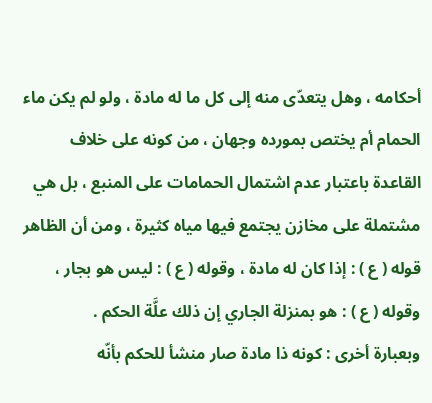أحكامه ، وهل يتعدّى منه إلى كل ما له مادة ، ولو لم يكن ماء الحمام أم يختص بمورده وجهان ، من كونه على خلاف القاعدة باعتبار عدم اشتمال الحمامات على المنبع ، بل هي مشتملة على مخازن يجتمع فيها مياه كثيرة ، ومن أن الظاهر قوله ( ع ) : إذا كان له مادة ، وقوله ( ع ) : ليس هو بجار ، وقوله ( ع ) : هو بمنزلة الجاري إن ذلك علَّة الحكم .
وبعبارة أخرى : كونه ذا مادة صار منشأ للحكم بأنّه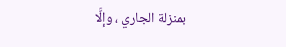بمنزلة الجاري ، وإلَّا